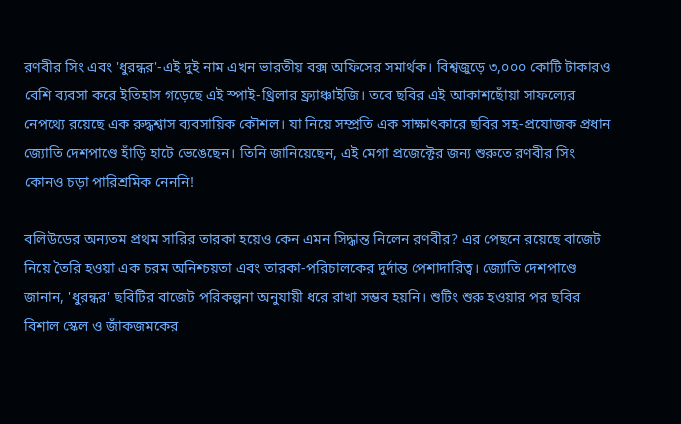রণবীর সিং এবং 'ধুরন্ধর'-এই দুই নাম এখন ভারতীয় বক্স অফিসের সমার্থক। বিশ্বজুড়ে ৩,০০০ কোটি টাকারও বেশি ব্যবসা করে ইতিহাস গড়েছে এই স্পাই-থ্রিলার ফ্র্যাঞ্চাইজি। তবে ছবির এই আকাশছোঁয়া সাফল্যের নেপথ্যে রয়েছে এক রুদ্ধশ্বাস ব্যবসায়িক কৌশল। যা নিয়ে সম্প্রতি এক সাক্ষাৎকারে ছবির সহ-প্রযোজক প্রধান জ্যোতি দেশপাণ্ডে হাঁড়ি হাটে ভেঙেছেন। তিনি জানিয়েছেন, এই মেগা প্রজেক্টের জন্য শুরুতে রণবীর সিং কোনও চড়া পারিশ্রমিক নেননি!

বলিউডের অন্যতম প্রথম সারির তারকা হয়েও কেন এমন সিদ্ধান্ত নিলেন রণবীর? এর পেছনে রয়েছে বাজেট নিয়ে তৈরি হওয়া এক চরম অনিশ্চয়তা এবং তারকা-পরিচালকের দুর্দান্ত পেশাদারিত্ব। জ্যোতি দেশপাণ্ডে জানান, 'ধুরন্ধর' ছবিটির বাজেট পরিকল্পনা অনুযায়ী ধরে রাখা সম্ভব হয়নি। শুটিং শুরু হওয়ার পর ছবির বিশাল স্কেল ও জাঁকজমকের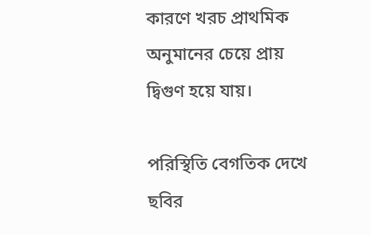কারণে খরচ প্রাথমিক অনুমানের চেয়ে প্রায় দ্বিগুণ হয়ে যায়।

পরিস্থিতি বেগতিক দেখে ছবির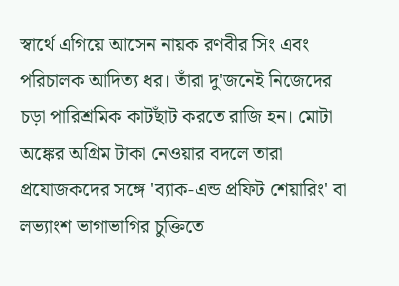স্বার্থে এগিয়ে আসেন নায়ক রণবীর সিং এবং পরিচালক আদিত্য ধর। তাঁরা দু'জনেই নিজেদের চড়া পারিশ্রমিক কাটছাঁট করতে রাজি হন। মোটা অঙ্কের অগ্রিম টাকা নেওয়ার বদলে তারা প্রযোজকদের সঙ্গে 'ব্যাক-এন্ড প্রফিট শেয়ারিং' বা লভ্যাংশ ভাগাভাগির চুক্তিতে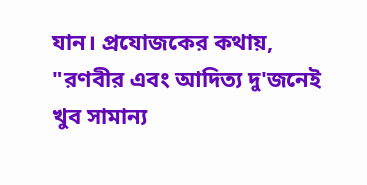যান। প্রযোজকের কথায়, "রণবীর এবং আদিত্য দু'জনেই খুব সামান্য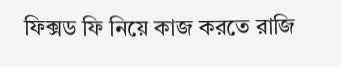ফিক্সড ফি নিয়ে কাজ করতে রাজি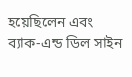হয়েছিলেন এবং ব্যাক-এন্ড ডিল সাইন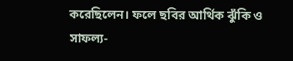করেছিলেন। ফলে ছবির আর্থিক ঝুঁকি ও সাফল্য-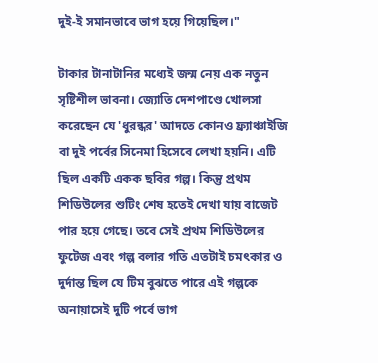দুই-ই সমানভাবে ভাগ হয়ে গিয়েছিল।"

টাকার টানাটানির মধ্যেই জন্ম নেয় এক নতুন সৃষ্টিশীল ভাবনা। জ্যোতি দেশপাণ্ডে খোলসা করেছেন যে 'ধুরন্ধর' আদতে কোনও ফ্র্যাঞ্চাইজি বা দুই পর্বের সিনেমা হিসেবে লেখা হয়নি। এটি ছিল একটি একক ছবির গল্প। কিন্তু প্রথম শিডিউলের শুটিং শেষ হতেই দেখা যায় বাজেট পার হয়ে গেছে। তবে সেই প্রথম শিডিউলের ফুটেজ এবং গল্প বলার গতি এতটাই চমৎকার ও দুর্দান্ত ছিল যে টিম বুঝতে পারে এই গল্পকে অনায়াসেই দুটি পর্বে ভাগ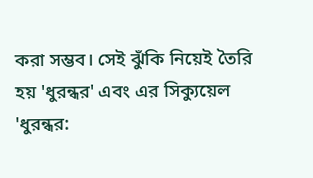করা সম্ভব। সেই ঝুঁকি নিয়েই তৈরি হয় 'ধুরন্ধর' এবং এর সিক্যুয়েল 'ধুরন্ধর: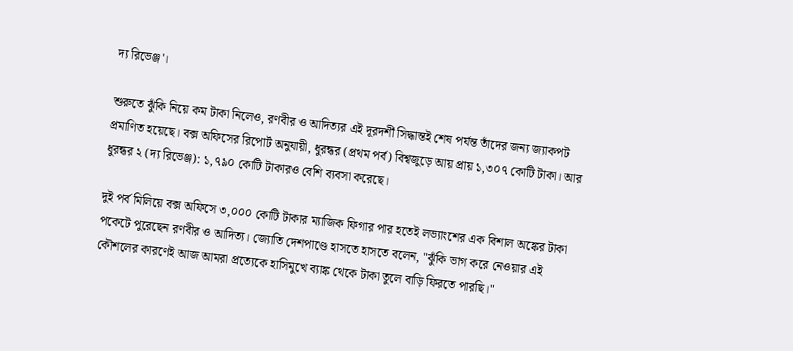দ্য রিভেঞ্জ'।

শুরুতে ঝুঁকি নিয়ে কম টাকা নিলেও, রণবীর ও আদিত্যর এই দূরদর্শী সিদ্ধান্তই শেষ পর্যন্ত তাঁদের জন্য জ্যাকপট প্রমাণিত হয়েছে। বক্স অফিসের রিপোর্ট অনুযায়ী, ধুরন্ধর (প্রথম পর্ব) বিশ্বজুড়ে আয় প্রায় ১,৩০৭ কোটি টাকা। আর ধুরন্ধর ২ (দ্য রিভেঞ্জ): ১,৭৯০ কোটি টাকারও বেশি ব্যবসা করেছে।

দুই পর্ব মিলিয়ে বক্স অফিসে ৩,০০০ কোটি টাকার ম্যাজিক ফিগার পার হতেই লভ্যাংশের এক বিশাল অঙ্কের টাকা পকেটে পুরেছেন রণবীর ও আদিত্য। জ্যোতি দেশপাণ্ডে হাসতে হাসতে বলেন, "ঝুঁকি ভাগ করে নেওয়ার এই কৌশলের কারণেই আজ আমরা প্রত্যেকে হাসিমুখে ব্যাঙ্ক থেকে টাকা তুলে বাড়ি ফিরতে পারছি।"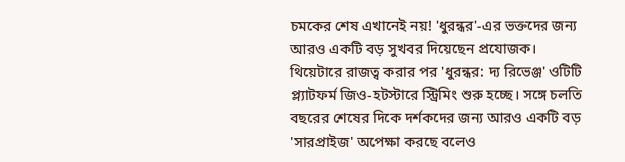চমকের শেষ এখানেই নয়! 'ধুরন্ধর'-এর ভক্তদের জন্য আরও একটি বড় সুখবর দিয়েছেন প্রযোজক। থিয়েটারে রাজত্ব করার পর 'ধুরন্ধর: দ্য রিভেঞ্জ' ওটিটি প্ল্যাটফর্ম জিও-হটস্টারে স্ট্রিমিং শুরু হচ্ছে। সঙ্গে চলতি বছরের শেষের দিকে দর্শকদের জন্য আরও একটি বড় 'সারপ্রাইজ' অপেক্ষা করছে বলেও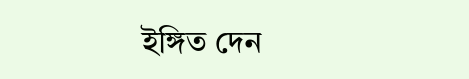ইঙ্গিত দেন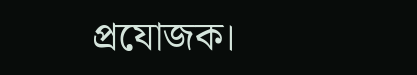প্রযোজক।